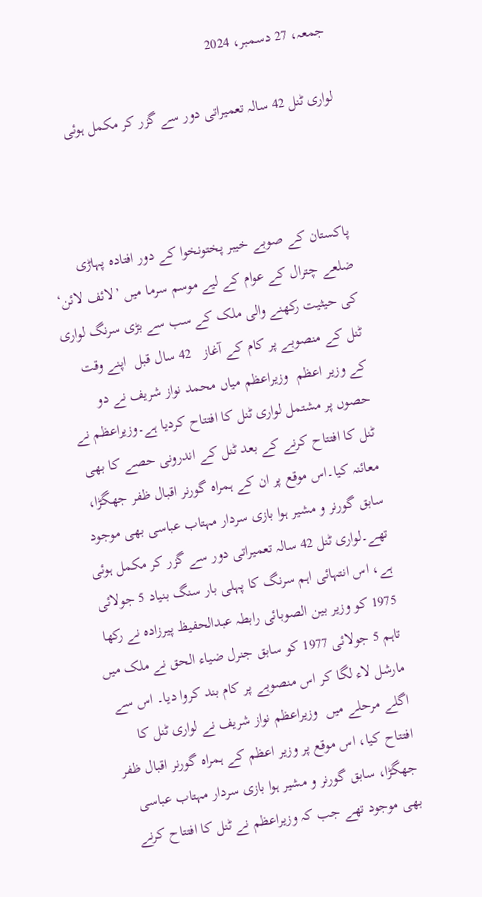جمعہ، 27 دسمبر، 2024

لواری ٹنل 42 سالہ تعمیراتی دور سے گزر کر مکمل ہوئی



پاکستان کے صوبے خیبر پختونخوا کے دور افتادہ پہاڑی ضلعے چترال کے عوام کے لیے موسم سرما میں ’لائف لائن‘ کی حیثیت رکھنے والی ملک کے سب سے بڑی سرنگ لواری ٹنل کے منصوبے پر کام کے آغاز   42 سال قبل  اپنے وقت  کے وزیر اعظم  وزیراعظم میاں محمد نواز شریف نے دو حصوں پر مشتمل لواری ٹنل کا افتتاح کردیا ہے۔وزیراعظم نے ٹنل کا افتتاح کرنے کے بعد ٹنل کے اندرونی حصے کا بھی معائنہ کیا۔اس موقع پر ان کے ہمراہ گورنر اقبال ظفر جھگڑا، سابق گورنر و مشیر ہوا بازی سردار مہتاب عباسی بھی موجود تھے۔لواری ٹنل 42 سالہ تعمیراتی دور سے گزر کر مکمل ہوئی ہے، اس انتہائی اہم سرنگ کا پہلی بار سنگ بنیاد 5 جولائی 1975 کو وزیر بین الصوبائی رابطہ عبدالحفیظ پیرزادہ نے رکھا تاہم 5 جولائی 1977 کو سابق جنرل ضیاء الحق نے ملک میں مارشل لاء لگا کر اس منصوبے پر کام بند کروا دیا۔ اس سے اگلے مرحلے میں  وزیراعظم نواز شریف نے لواری ٹنل کا افتتاح کیا، اس موقع پر وزیر اعظم کے ہمراہ گورنر اقبال ظفر جھگڑا، سابق گورنر و مشیر ہوا بازی سردار مہتاب عباسی بھی موجود تھے جب کہ وزیراعظم نے ٹنل کا افتتاح کرنے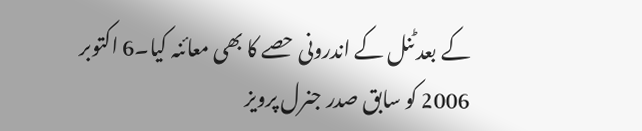کے بعد ٹنل کے اندرونی حصے کا بھی معائنہ کیا۔6 اکتوبر 2006 کو سابق صدر جنرل پرویز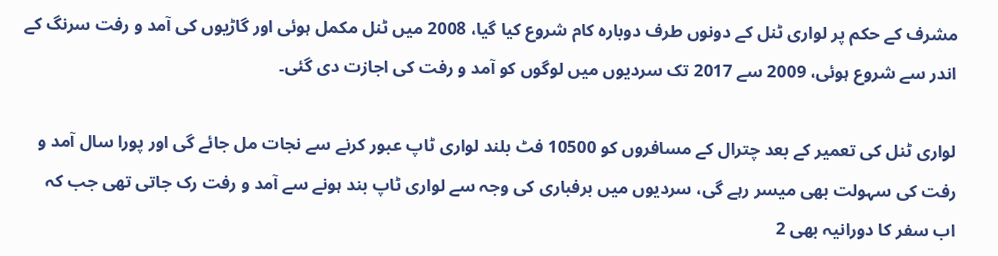مشرف کے حکم پر لواری ٹنل کے دونوں طرف دوبارہ کام شروع کیا گیا، 2008 میں ٹنل مکمل ہوئی اور گاڑیوں کی آمد و رفت سرنگ کے اندر سے شروع ہوئی، 2009 سے 2017 تک سردیوں میں لوگوں کو آمد و رفت کی اجازت دی گئی۔

لواری ٹنل کی تعمیر کے بعد چترال کے مسافروں کو 10500 فٹ بلند لواری ٹاپ عبور کرنے سے نجات مل جائے گی اور پورا سال آمد و رفت کی سہولت بھی میسر رہے گی، سردیوں میں برفباری کی وجہ سے لواری ٹاپ بند ہونے سے آمد و رفت رک جاتی تھی جب کہ اب سفر کا دورانیہ بھی 2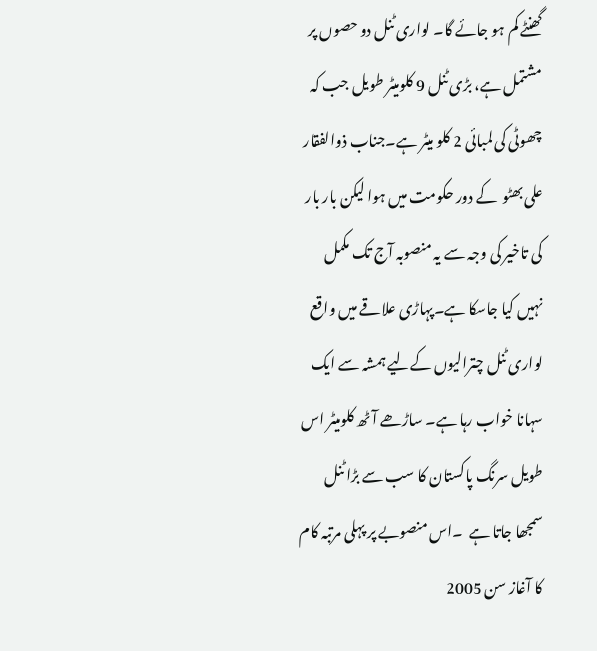گھنٹے کم ہو جائے گا۔ لواری ٹنل دو حصوں پر مشتمل ہے، بڑی ٹنل 9 کلومیٹر طویل جب کہ چھوٹی کی لمبائی 2 کلو میٹر ہے۔جناب ذوالفقار علی بھٹو  کے دور حکومت میں ہوا لیکن بار بار کی تاخیر کی وجہ سے یہ منصوبہ آج تک مکمل نہیں کیا جاسکا ہے۔پہاڑی علاقے میں واقع لواری ٹنل چترالیوں کےلیے ہمشہ سے ایک سہانا خواب رہا ہے۔ ساڑھے آٹھ کلومیٹر اس طویل سرنگ پاکستان کا سب سے بڑا ٹنل سمجھا جاتا ہے  ۔اس منصوبے پر پہلی مرتبہ کام کا آغاز سن 2005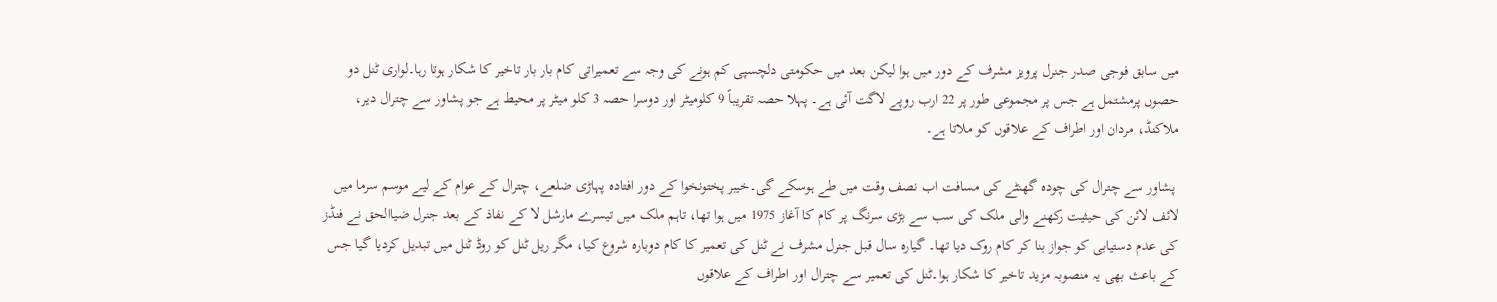میں سابق فوجی صدر جنرل پرویز مشرف کے دور میں ہوا لیکن بعد میں حکومتی دلچسپی کم ہونے کی وجہ سے تعمیراتی کام بار بار تاخیر کا شکار ہوتا رہا۔لواری ٹنل دو حصوں پرمشتمل ہے جس پر مجموعی طور پر 22 ارب روپے لاگت آئی ہے۔ پہلا حصہ تقریباً 9 کلومیٹر اور دوسرا حصہ 3 کلو میٹر پر محیط ہے جو پشاور سے چترال دیر، ملاکنڈ، مردان اور اطراف کے علاقوں کو ملاتا ہے۔

 پشاور سے چترال کی چودہ گھنٹے کی مسافت اب نصف وقت میں طے ہوسکے گی۔خیبر پختونخوا کے دور افتادہ پہاڑی ضلعے، چترال کے عوام کے لیے موسم سرما میں لائف لائن کی حیثیت رکھنے والی ملک کی سب سے بڑی سرنگ پر کام کا آغاز 1975 میں ہوا تھا، تاہم ملک میں تیسرے مارشل لا کے نفاذ کے بعد جنرل ضیاالحق نے فنڈز کی عدم دستیابی کو جواز بنا کر کام روک دیا تھا۔ گیارہ سال قبل جنرل مشرف نے ٹنل کی تعمیر کا کام دوبارہ شروع کیا، مگر ریل ٹنل کو روڈ ٹنل میں تبدیل کردیا گیا جس کے باعث بھی یہ منصوبہ مزید تاخیر کا شکار ہوا۔ٹنل کی تعمیر سے چترال اور اطراف کے علاقوں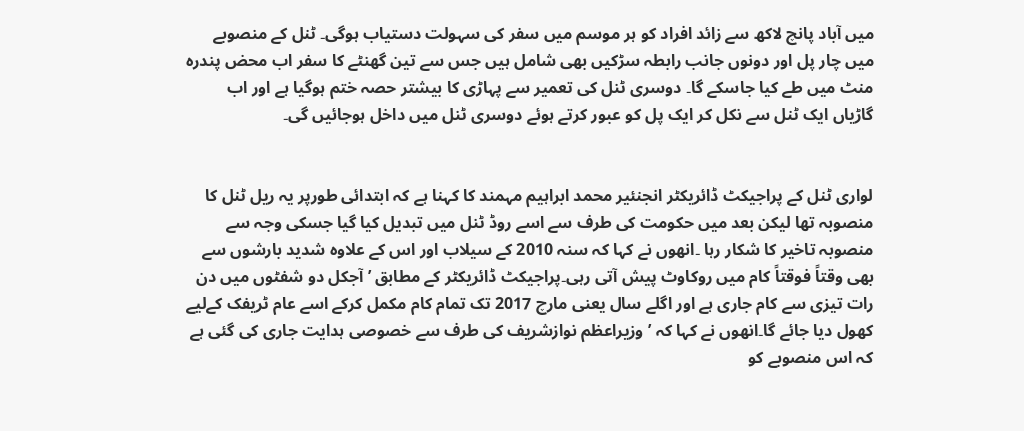میں آباد پانچ لاکھ سے زائد افراد کو ہر موسم میں سفر کی سہولت دستیاب ہوگی۔ ٹنل کے منصوبے میں چار پل اور دونوں جانب رابطہ سڑکیں بھی شامل ہیں جس سے تین گھنٹے کا سفر اب محض پندرہ منٹ میں طے کیا جاسکے گا۔ دوسری ٹنل کی تعمیر سے پہاڑی کا بیشتر حصہ ختم ہوگیا ہے اور اب گاڑیاں ایک ٹنل سے نکل کر ایک پل کو عبور کرتے ہوئے دوسری ٹنل میں داخل ہوجائیں گی۔


لواری ٹنل کے پراجیکٹ ڈائریکٹر انجنئیر محمد ابراہیم مہمند کا کہنا ہے کہ ابتدائی طورپر یہ ریل ٹنل کا منصوبہ تھا لیکن بعد میں حکومت کی طرف سے اسے روڈ ٹنل میں تبدیل کیا گیا جسکی وجہ سے منصوبہ تاخیر کا شکار رہا ۔انھوں نے کہا کہ سنہ 2010 کے سیلاب اور اس کے علاوہ شدید بارشوں سے بھی وقتاً فوقتاً کام میں روکاوٹ پیش آتی رہی۔پراجیکٹ ڈائریکٹر کے مطابق ’ آجکل دو شفٹوں میں دن رات تیزی سے کام جاری ہے اور اگلے سال یعنی مارچ 2017 تک تمام کام مکمل کرکے اسے عام ٹریفک کےلیے کھول دیا جائے گا۔انھوں نے کہا کہ ’وزیراعظم نوازشریف کی طرف سے خصوصی ہدایت جاری کی گئی ہے کہ اس منصوبے کو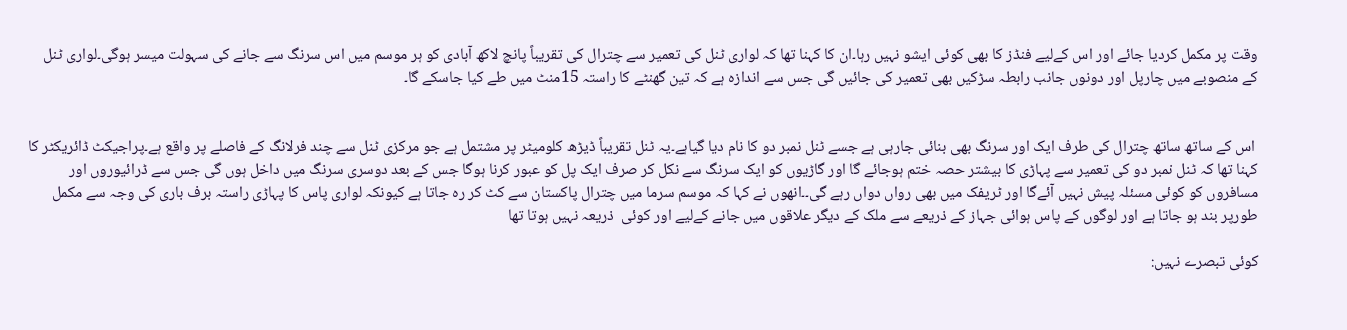وقت پر مکمل کردیا جائے اور اس کےلیے فنڈز کا بھی کوئی ایشو نہیں رہا۔ان کا کہنا تھا کہ لواری ٹنل کی تعمیر سے چترال کی تقریباً پانچ لاکھ آبادی کو ہر موسم میں اس سرنگ سے جانے کی سہولت میسر ہوگی۔لواری ٹنل کے منصوبے میں چارپل اور دونوں جانب رابطہ سڑکیں بھی تعمیر کی جائیں گی جس سے اندازہ ہے کہ تین گھنٹے کا راستہ 15منٹ میں طے کیا جاسکے گا۔


 اس کے ساتھ ساتھ چترال کی طرف ایک اور سرنگ بھی بنائی جارہی ہے جسے ٹنل نمبر دو کا نام دیا گیاہے۔یہ ٹنل تقریباً ڈیڑھ کلومیٹر پر مشتمل ہے جو مرکزی ٹنل سے چند فرلانگ کے فاصلے پر واقع ہے۔پراجیکٹ ڈائریکٹر کا کہنا تھا کہ ٹنل نمبر دو کی تعمیر سے پہاڑی کا بیشتر حصہ ختم ہوجائے گا اور گاڑیوں کو ایک سرنگ سے نکل کر صرف ایک پل کو عبور کرنا ہوگا جس کے بعد دوسری سرنگ میں داخل ہوں گی جس سے ڈرائیوروں اور مسافروں کو کوئی مسئلہ پیش نہیں آئےگا اور ٹریفک میں بھی رواں دواں رہے گی۔۔انھوں نے کہا کہ موسم سرما میں چترال پاکستان سے کٹ کر رہ جاتا ہے کیونکہ لواری پاس کا پہاڑی راستہ برف باری کی وجہ سے مکمل طورپر بند ہو جاتا ہے اور لوگوں کے پاس ہوائی جہاز کے ذریعے سے ملک کے دیگر علاقوں میں جانے کےلیے اور کوئی  ذریعہ نہیں ہوتا تھا

کوئی تبصرے نہیں: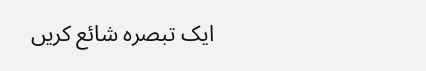ایک تبصرہ شائع کریں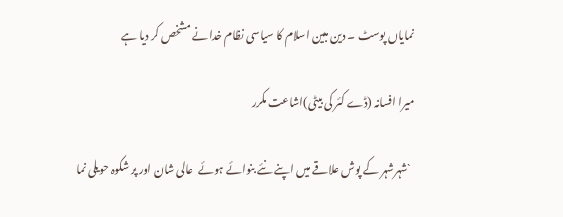نمایاں پوسٹ ۔ دین مبین اسلام کا سیاسی نظام خدا نے مشخص کر دیا ہے

میرا افسانہ (ڈے کئر کی بیٹی)اشاعت مکرر

  `شہرشہر کے پوش علاقے میں اپنے نئے بنوائے ہوئے  عالی شان اور پر شکوہ حویلی نما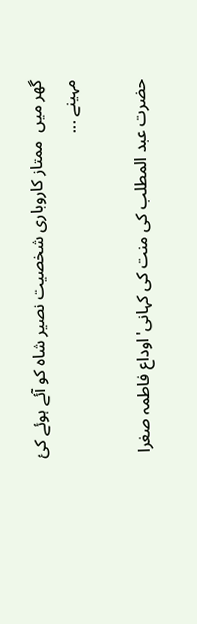گھر میں  ممتاز کاروباری شخصیت نصیر شاہ کو آئے ہوئے کئ مہینے ...

حضرت عبد المطلب کی منت کی کہانی'اوداع فاطمہ صغرا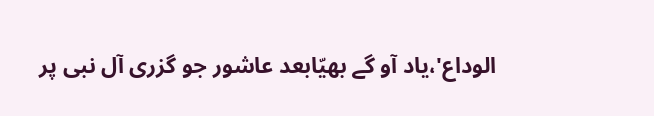الوداع'،یاد آو گے بھیّابعد عاشور جو گزری آل نبی پر